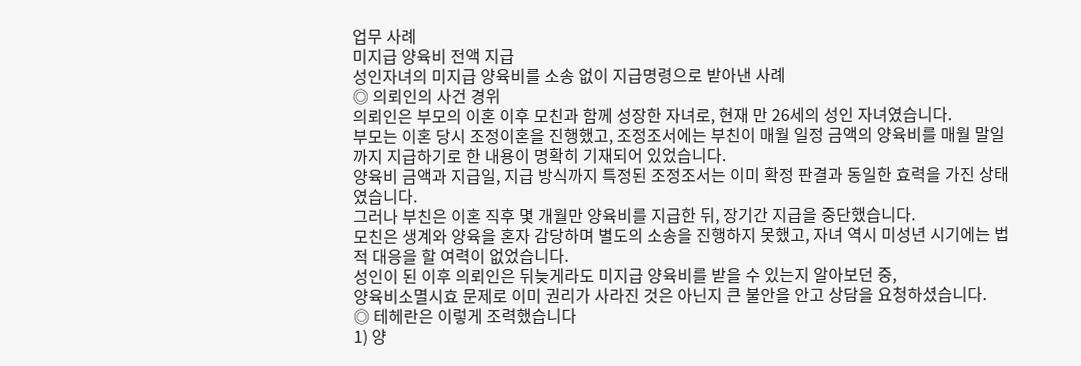업무 사례
미지급 양육비 전액 지급
성인자녀의 미지급 양육비를 소송 없이 지급명령으로 받아낸 사례
◎ 의뢰인의 사건 경위
의뢰인은 부모의 이혼 이후 모친과 함께 성장한 자녀로, 현재 만 26세의 성인 자녀였습니다.
부모는 이혼 당시 조정이혼을 진행했고, 조정조서에는 부친이 매월 일정 금액의 양육비를 매월 말일까지 지급하기로 한 내용이 명확히 기재되어 있었습니다.
양육비 금액과 지급일, 지급 방식까지 특정된 조정조서는 이미 확정 판결과 동일한 효력을 가진 상태였습니다.
그러나 부친은 이혼 직후 몇 개월만 양육비를 지급한 뒤, 장기간 지급을 중단했습니다.
모친은 생계와 양육을 혼자 감당하며 별도의 소송을 진행하지 못했고, 자녀 역시 미성년 시기에는 법적 대응을 할 여력이 없었습니다.
성인이 된 이후 의뢰인은 뒤늦게라도 미지급 양육비를 받을 수 있는지 알아보던 중,
양육비소멸시효 문제로 이미 권리가 사라진 것은 아닌지 큰 불안을 안고 상담을 요청하셨습니다.
◎ 테헤란은 이렇게 조력했습니다
1) 양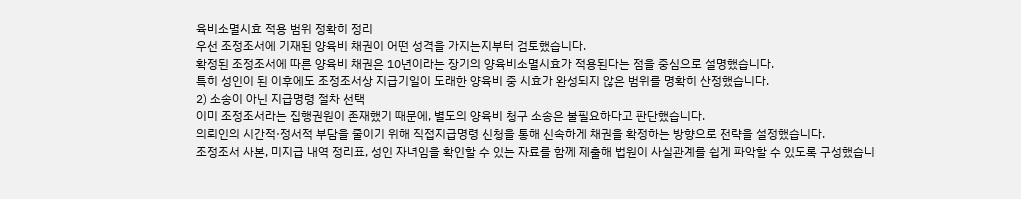육비소멸시효 적용 범위 정확히 정리
우선 조정조서에 기재된 양육비 채권이 어떤 성격을 가지는지부터 검토했습니다.
확정된 조정조서에 따른 양육비 채권은 10년이라는 장기의 양육비소멸시효가 적용된다는 점을 중심으로 설명했습니다.
특히 성인이 된 이후에도 조정조서상 지급기일이 도래한 양육비 중 시효가 완성되지 않은 범위를 명확히 산정했습니다.
2) 소송이 아닌 지급명령 절차 선택
이미 조정조서라는 집행권원이 존재했기 때문에, 별도의 양육비 청구 소송은 불필요하다고 판단했습니다.
의뢰인의 시간적·정서적 부담을 줄이기 위해 직접지급명령 신청을 통해 신속하게 채권을 확정하는 방향으로 전략을 설정했습니다.
조정조서 사본, 미지급 내역 정리표, 성인 자녀임을 확인할 수 있는 자료를 함께 제출해 법원이 사실관계를 쉽게 파악할 수 있도록 구성했습니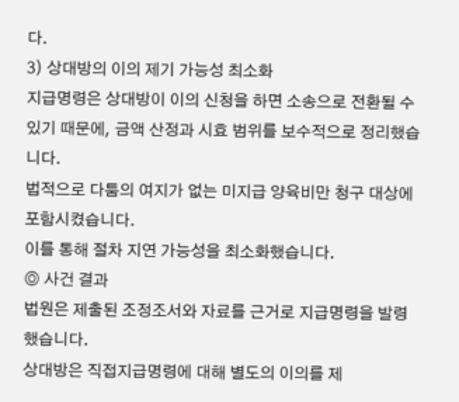다.
3) 상대방의 이의 제기 가능성 최소화
지급명령은 상대방이 이의 신청을 하면 소송으로 전환될 수 있기 때문에, 금액 산정과 시효 범위를 보수적으로 정리했습니다.
법적으로 다툼의 여지가 없는 미지급 양육비만 청구 대상에 포함시켰습니다.
이를 통해 절차 지연 가능성을 최소화했습니다.
◎ 사건 결과
법원은 제출된 조정조서와 자료를 근거로 지급명령을 발령했습니다.
상대방은 직접지급명령에 대해 별도의 이의를 제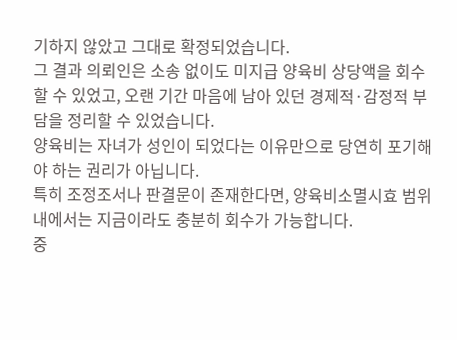기하지 않았고 그대로 확정되었습니다.
그 결과 의뢰인은 소송 없이도 미지급 양육비 상당액을 회수할 수 있었고, 오랜 기간 마음에 남아 있던 경제적·감정적 부담을 정리할 수 있었습니다.
양육비는 자녀가 성인이 되었다는 이유만으로 당연히 포기해야 하는 권리가 아닙니다.
특히 조정조서나 판결문이 존재한다면, 양육비소멸시효 범위 내에서는 지금이라도 충분히 회수가 가능합니다.
중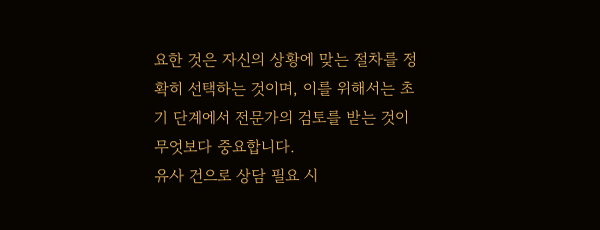요한 것은 자신의 상황에 맞는 절차를 정확히 선택하는 것이며, 이를 위해서는 초기 단계에서 전문가의 검토를 받는 것이 무엇보다 중요합니다.
유사 건으로 상담 필요 시